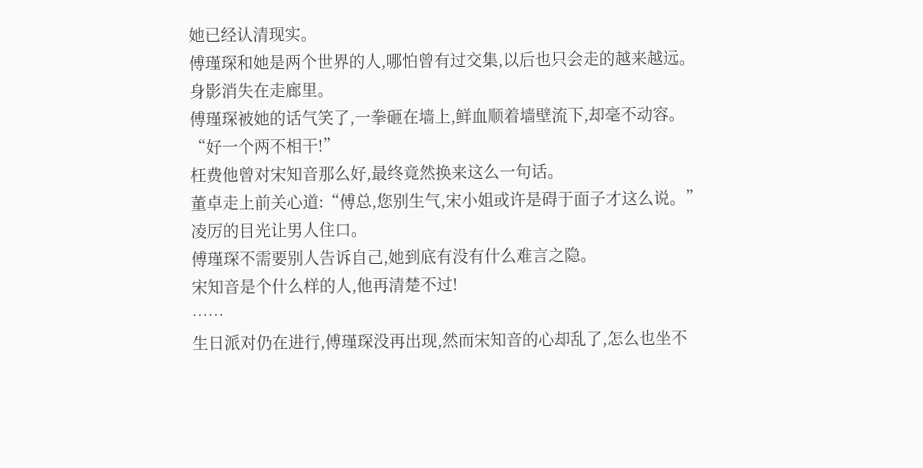她已经认清现实。
傅瑾琛和她是两个世界的人,哪怕曾有过交集,以后也只会走的越来越远。
身影消失在走廊里。
傅瑾琛被她的话气笑了,一拳砸在墙上,鲜血顺着墙壁流下,却毫不动容。
“好一个两不相干!”
枉费他曾对宋知音那么好,最终竟然换来这么一句话。
董卓走上前关心道:“傅总,您别生气,宋小姐或许是碍于面子才这么说。”
凌厉的目光让男人住口。
傅瑾琛不需要别人告诉自己,她到底有没有什么难言之隐。
宋知音是个什么样的人,他再清楚不过!
……
生日派对仍在进行,傅瑾琛没再出现,然而宋知音的心却乱了,怎么也坐不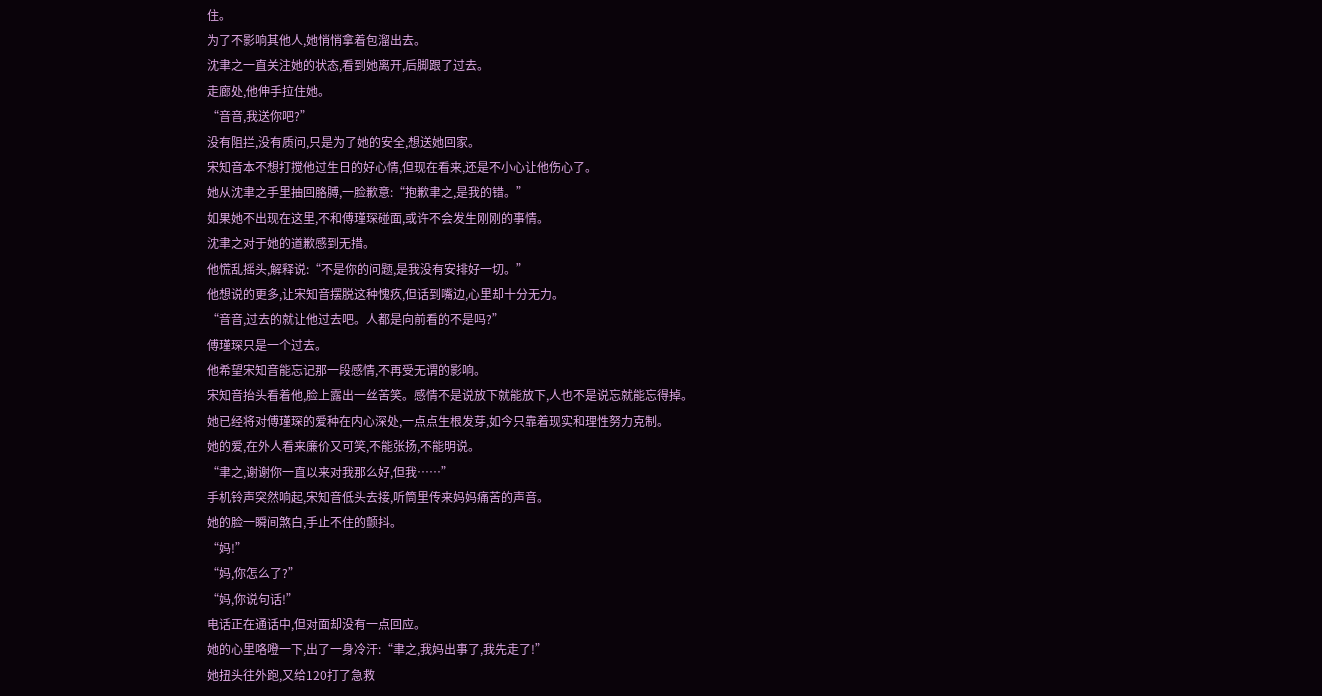住。
为了不影响其他人,她悄悄拿着包溜出去。
沈聿之一直关注她的状态,看到她离开,后脚跟了过去。
走廊处,他伸手拉住她。
“音音,我送你吧?”
没有阻拦,没有质问,只是为了她的安全,想送她回家。
宋知音本不想打搅他过生日的好心情,但现在看来,还是不小心让他伤心了。
她从沈聿之手里抽回胳膊,一脸歉意:“抱歉聿之,是我的错。”
如果她不出现在这里,不和傅瑾琛碰面,或许不会发生刚刚的事情。
沈聿之对于她的道歉感到无措。
他慌乱摇头,解释说:“不是你的问题,是我没有安排好一切。”
他想说的更多,让宋知音摆脱这种愧疚,但话到嘴边,心里却十分无力。
“音音,过去的就让他过去吧。人都是向前看的不是吗?”
傅瑾琛只是一个过去。
他希望宋知音能忘记那一段感情,不再受无谓的影响。
宋知音抬头看着他,脸上露出一丝苦笑。感情不是说放下就能放下,人也不是说忘就能忘得掉。
她已经将对傅瑾琛的爱种在内心深处,一点点生根发芽,如今只靠着现实和理性努力克制。
她的爱,在外人看来廉价又可笑,不能张扬,不能明说。
“聿之,谢谢你一直以来对我那么好,但我……”
手机铃声突然响起,宋知音低头去接,听筒里传来妈妈痛苦的声音。
她的脸一瞬间煞白,手止不住的颤抖。
“妈!”
“妈,你怎么了?”
“妈,你说句话!”
电话正在通话中,但对面却没有一点回应。
她的心里咯噔一下,出了一身冷汗:“聿之,我妈出事了,我先走了!”
她扭头往外跑,又给120打了急救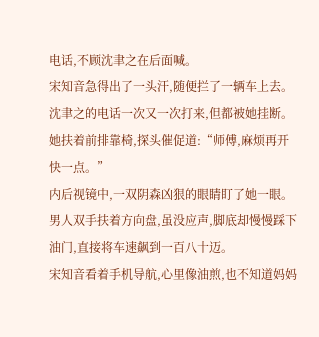电话,不顾沈聿之在后面喊。
宋知音急得出了一头汗,随便拦了一辆车上去。沈聿之的电话一次又一次打来,但都被她挂断。
她扶着前排靠椅,探头催促道:“师傅,麻烦再开快一点。”
内后视镜中,一双阴森凶狠的眼睛盯了她一眼。
男人双手扶着方向盘,虽没应声,脚底却慢慢踩下油门,直接将车速飙到一百八十迈。
宋知音看着手机导航,心里像油煎,也不知道妈妈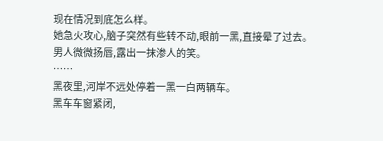现在情况到底怎么样。
她急火攻心,脑子突然有些转不动,眼前一黑,直接晕了过去。
男人微微扬唇,露出一抹渗人的笑。
……
黑夜里,河岸不远处停着一黑一白两辆车。
黑车车窗紧闭,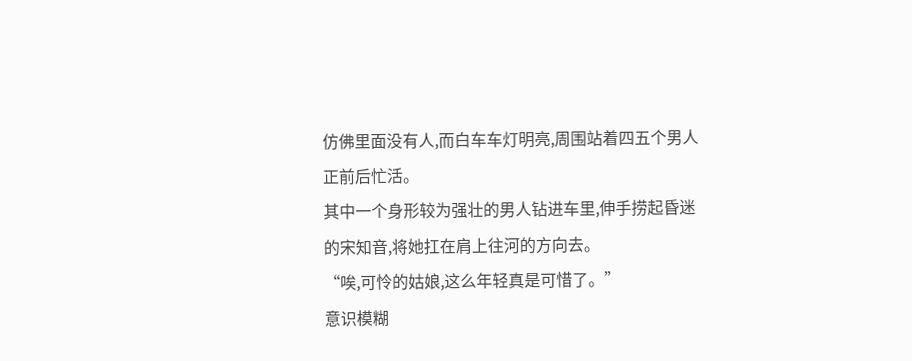仿佛里面没有人,而白车车灯明亮,周围站着四五个男人正前后忙活。
其中一个身形较为强壮的男人钻进车里,伸手捞起昏迷的宋知音,将她扛在肩上往河的方向去。
“唉,可怜的姑娘,这么年轻真是可惜了。”
意识模糊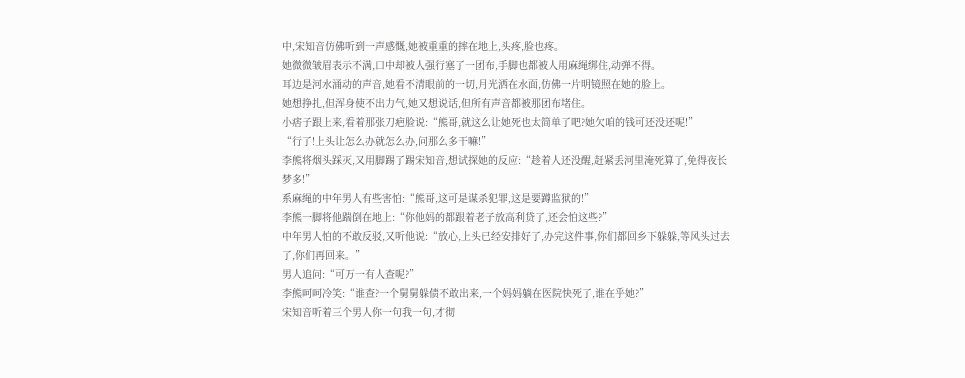中,宋知音仿佛听到一声感慨,她被重重的摔在地上,头疼,脸也疼。
她微微皱眉表示不满,口中却被人强行塞了一团布,手脚也都被人用麻绳绑住,动弹不得。
耳边是河水涌动的声音,她看不清眼前的一切,月光洒在水面,仿佛一片明镜照在她的脸上。
她想挣扎,但浑身使不出力气,她又想说话,但所有声音都被那团布堵住。
小痞子跟上来,看着那张刀疤脸说:“熊哥,就这么让她死也太简单了吧?她欠咱的钱可还没还呢!”
“行了!上头让怎么办就怎么办,问那么多干嘛!”
李熊将烟头踩灭,又用脚踢了踢宋知音,想试探她的反应:“趁着人还没醒,赶紧丢河里淹死算了,免得夜长梦多!”
系麻绳的中年男人有些害怕:“熊哥,这可是谋杀犯罪,这是要蹲监狱的!”
李熊一脚将他踹倒在地上:“你他妈的都跟着老子放高利贷了,还会怕这些?”
中年男人怕的不敢反驳,又听他说:“放心,上头已经安排好了,办完这件事,你们都回乡下躲躲,等风头过去了,你们再回来。”
男人追问:“可万一有人查呢?”
李熊呵呵冷笑:“谁查?一个舅舅躲债不敢出来,一个妈妈躺在医院快死了,谁在乎她?”
宋知音听着三个男人你一句我一句,才彻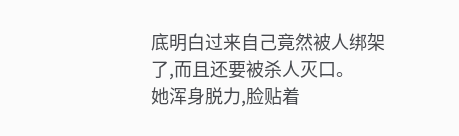底明白过来自己竟然被人绑架了,而且还要被杀人灭口。
她浑身脱力,脸贴着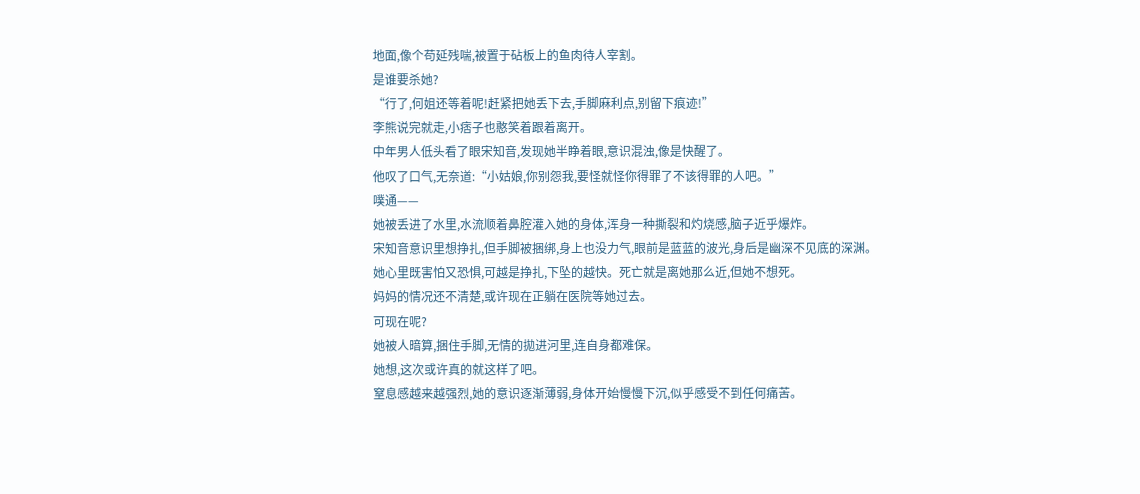地面,像个苟延残喘,被置于砧板上的鱼肉待人宰割。
是谁要杀她?
“行了,何姐还等着呢!赶紧把她丢下去,手脚麻利点,别留下痕迹!”
李熊说完就走,小痞子也憨笑着跟着离开。
中年男人低头看了眼宋知音,发现她半睁着眼,意识混浊,像是快醒了。
他叹了口气,无奈道:“小姑娘,你别怨我,要怪就怪你得罪了不该得罪的人吧。”
噗通——
她被丢进了水里,水流顺着鼻腔灌入她的身体,浑身一种撕裂和灼烧感,脑子近乎爆炸。
宋知音意识里想挣扎,但手脚被捆绑,身上也没力气,眼前是蓝蓝的波光,身后是幽深不见底的深渊。
她心里既害怕又恐惧,可越是挣扎,下坠的越快。死亡就是离她那么近,但她不想死。
妈妈的情况还不清楚,或许现在正躺在医院等她过去。
可现在呢?
她被人暗算,捆住手脚,无情的拋进河里,连自身都难保。
她想,这次或许真的就这样了吧。
窒息感越来越强烈,她的意识逐渐薄弱,身体开始慢慢下沉,似乎感受不到任何痛苦。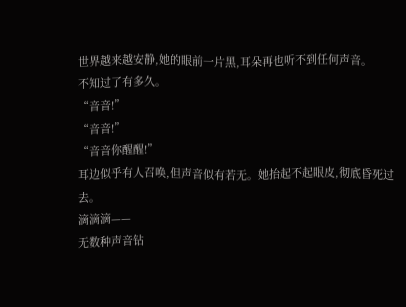世界越来越安静,她的眼前一片黑,耳朵再也听不到任何声音。
不知过了有多久。
“音音!”
“音音!”
“音音你醒醒!”
耳边似乎有人召唤,但声音似有若无。她抬起不起眼皮,彻底昏死过去。
滴滴滴——
无数种声音钻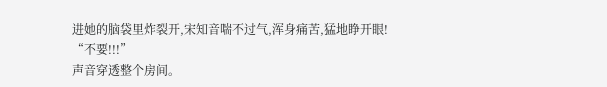进她的脑袋里炸裂开,宋知音喘不过气,浑身痛苦,猛地睁开眼!
“不要!!!”
声音穿透整个房间。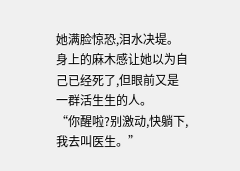她满脸惊恐,泪水决堤。
身上的麻木感让她以为自己已经死了,但眼前又是一群活生生的人。
“你醒啦?别激动,快躺下,我去叫医生。”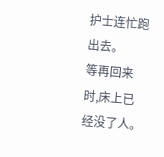护士连忙跑出去。
等再回来时,床上已经没了人。